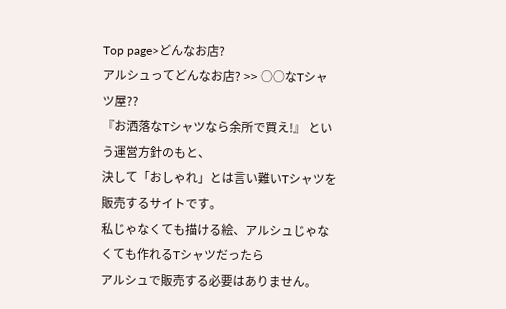Top page>どんなお店?
アルシュってどんなお店? >> ○○なTシャツ屋??
『お洒落なTシャツなら余所で買え!』 という運営方針のもと、
決して「おしゃれ」とは言い難いTシャツを販売するサイトです。
私じゃなくても描ける絵、アルシュじゃなくても作れるTシャツだったら
アルシュで販売する必要はありません。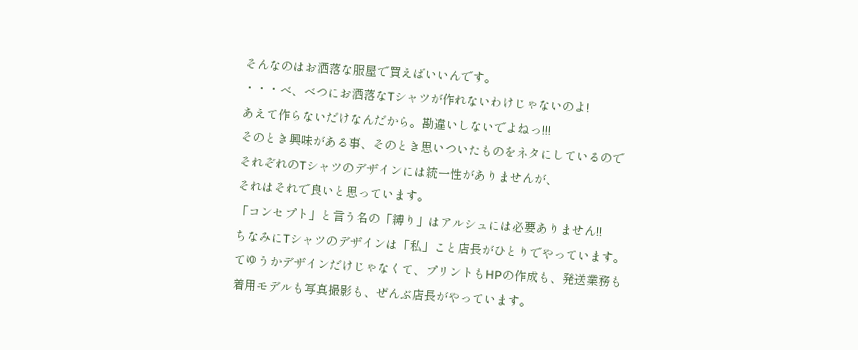そんなのはお洒落な服屋で買えばいいんです。
・・・べ、べつにお洒落なTシャツが作れないわけじゃないのよ!
あえて作らないだけなんだから。勘違いしないでよねっ!!!
そのとき興味がある事、そのとき思いついたものをネタにしているので
それぞれのTシャツのデザインには統一性がありませんが、
それはそれで良いと思っています。
「コンセプト」と言う名の「縛り」はアルシュには必要ありません!!
ちなみにTシャツのデザインは「私」こと店長がひとりでやっています。
てゆうかデザインだけじゃなくて、プリントもHPの作成も、発送業務も
着用モデルも写真撮影も、ぜんぶ店長がやっています。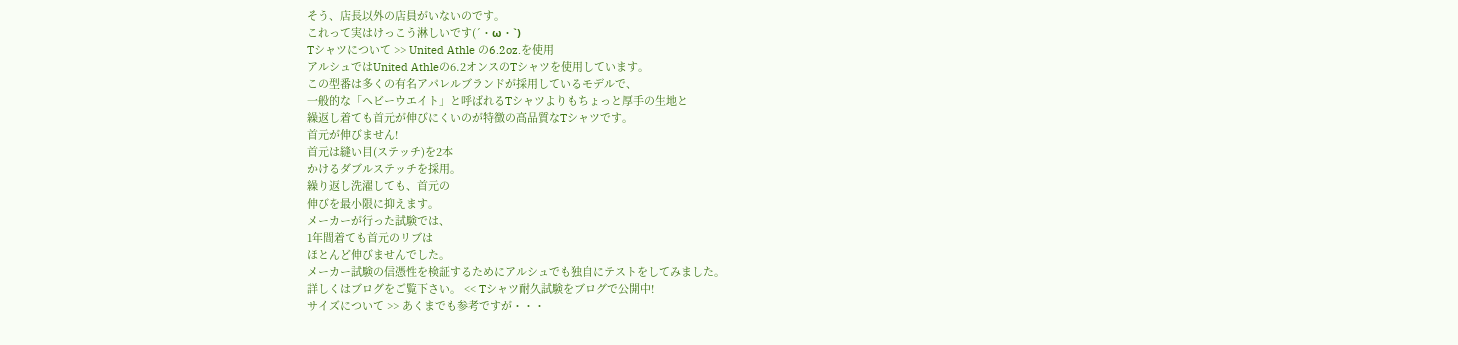そう、店長以外の店員がいないのです。
これって実はけっこう淋しいです(´・ω・`)
Tシャツについて >> United Athle の6.2oz.を使用
アルシュではUnited Athleの6.2オンスのTシャツを使用しています。
この型番は多くの有名アパレルブランドが採用しているモデルで、
一般的な「ヘビーウエイト」と呼ばれるTシャツよりもちょっと厚手の生地と
繰返し着ても首元が伸びにくいのが特徴の高品質なTシャツです。
首元が伸びません!
首元は縫い目(ステッチ)を2本
かけるダブルステッチを採用。
繰り返し洗濯しても、首元の
伸びを最小限に抑えます。
メーカーが行った試験では、
1年間着ても首元のリブは
ほとんど伸びませんでした。
メーカー試験の信憑性を検証するためにアルシュでも独自にテストをしてみました。
詳しくはブログをご覧下さい。 << Tシャツ耐久試験をブログで公開中!
サイズについて >> あくまでも参考ですが・・・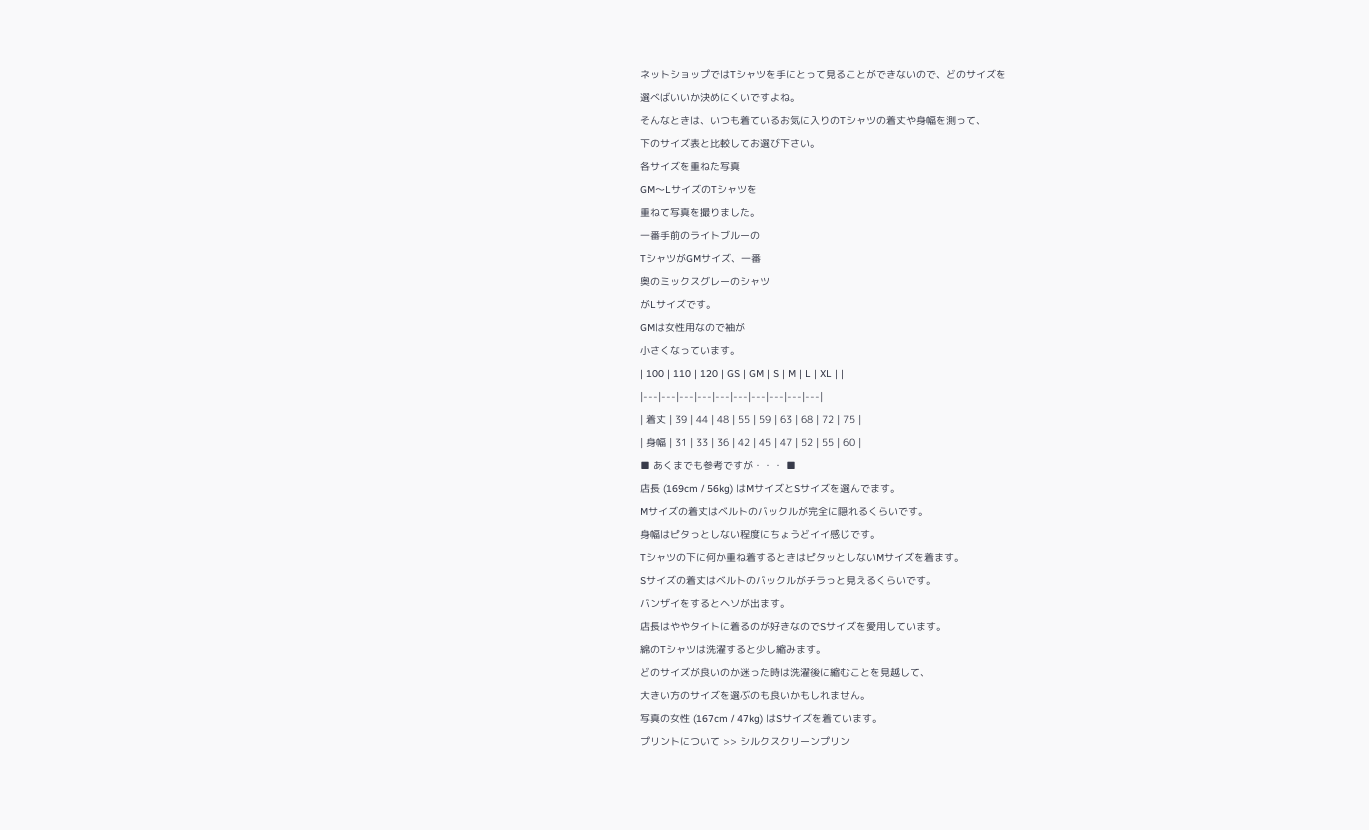ネットショップではTシャツを手にとって見ることができないので、どのサイズを
選べばいいか決めにくいですよね。
そんなときは、いつも着ているお気に入りのTシャツの着丈や身幅を測って、
下のサイズ表と比較してお選び下さい。
各サイズを重ねた写真
GM〜LサイズのTシャツを
重ねて写真を撮りました。
一番手前のライトブルーの
TシャツがGMサイズ、一番
奥のミックスグレーのシャツ
がLサイズです。
GMは女性用なので袖が
小さくなっています。
| 100 | 110 | 120 | GS | GM | S | M | L | XL | |
|---|---|---|---|---|---|---|---|---|---|
| 着丈 | 39 | 44 | 48 | 55 | 59 | 63 | 68 | 72 | 75 |
| 身幅 | 31 | 33 | 36 | 42 | 45 | 47 | 52 | 55 | 60 |
■ あくまでも参考ですが・・・ ■
店長 (169cm / 56kg) はMサイズとSサイズを選んでます。
Mサイズの着丈はベルトのバックルが完全に隠れるくらいです。
身幅はピタっとしない程度にちょうどイイ感じです。
Tシャツの下に何か重ね着するときはピタッとしないMサイズを着ます。
Sサイズの着丈はベルトのバックルがチラっと見えるくらいです。
バンザイをするとヘソが出ます。
店長はややタイトに着るのが好きなのでSサイズを愛用しています。
綿のTシャツは洗濯すると少し縮みます。
どのサイズが良いのか迷った時は洗濯後に縮むことを見越して、
大きい方のサイズを選ぶのも良いかもしれません。
写真の女性 (167cm / 47kg) はSサイズを着ています。
プリントについて >> シルクスクリーンプリン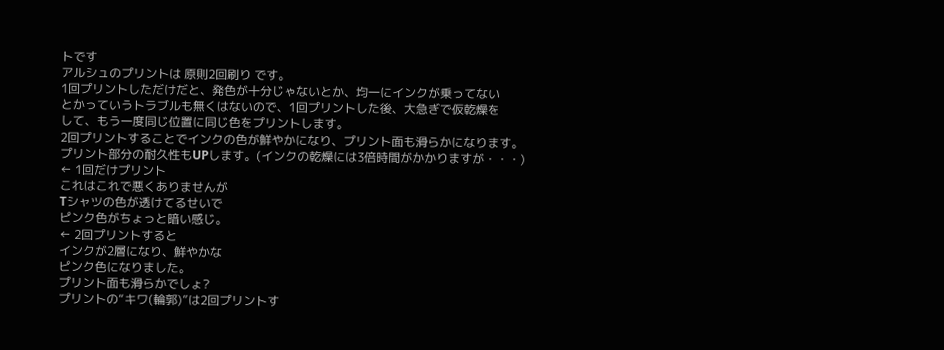トです
アルシュのプリントは 原則2回刷り です。
1回プリントしただけだと、発色が十分じゃないとか、均一にインクが乗ってない
とかっていうトラブルも無くはないので、1回プリントした後、大急ぎで仮乾燥を
して、もう一度同じ位置に同じ色をプリントします。
2回プリントすることでインクの色が鮮やかになり、プリント面も滑らかになります。
プリント部分の耐久性もUPします。(インクの乾燥には3倍時間がかかりますが・・・)
← 1回だけプリント
これはこれで悪くありませんが
Tシャツの色が透けてるせいで
ピンク色がちょっと暗い感じ。
← 2回プリントすると
インクが2層になり、鮮やかな
ピンク色になりました。
プリント面も滑らかでしょ?
プリントの“キワ(輪郭)”は2回プリントす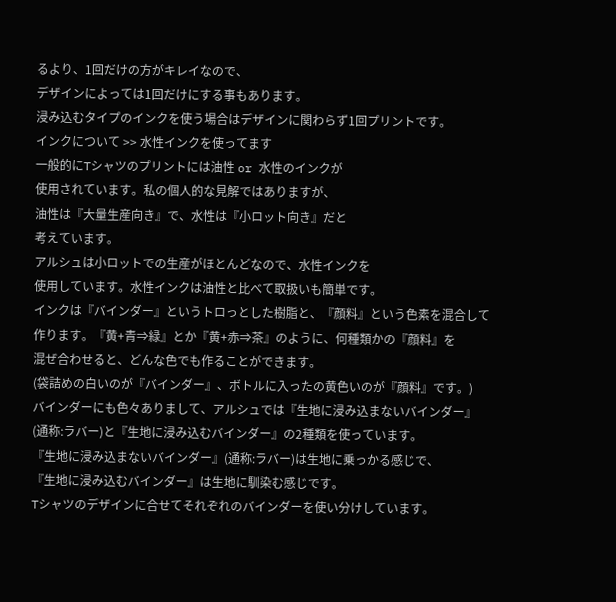るより、1回だけの方がキレイなので、
デザインによっては1回だけにする事もあります。
浸み込むタイプのインクを使う場合はデザインに関わらず1回プリントです。
インクについて >> 水性インクを使ってます
一般的にTシャツのプリントには油性 or 水性のインクが
使用されています。私の個人的な見解ではありますが、
油性は『大量生産向き』で、水性は『小ロット向き』だと
考えています。
アルシュは小ロットでの生産がほとんどなので、水性インクを
使用しています。水性インクは油性と比べて取扱いも簡単です。
インクは『バインダー』というトロっとした樹脂と、『顔料』という色素を混合して
作ります。『黄+青⇒緑』とか『黄+赤⇒茶』のように、何種類かの『顔料』を
混ぜ合わせると、どんな色でも作ることができます。
(袋詰めの白いのが『バインダー』、ボトルに入ったの黄色いのが『顔料』です。)
バインダーにも色々ありまして、アルシュでは『生地に浸み込まないバインダー』
(通称:ラバー)と『生地に浸み込むバインダー』の2種類を使っています。
『生地に浸み込まないバインダー』(通称:ラバー)は生地に乗っかる感じで、
『生地に浸み込むバインダー』は生地に馴染む感じです。
Tシャツのデザインに合せてそれぞれのバインダーを使い分けしています。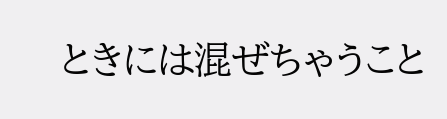ときには混ぜちゃうこと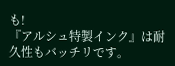も!
『アルシュ特製インク』は耐久性もバッチリです。